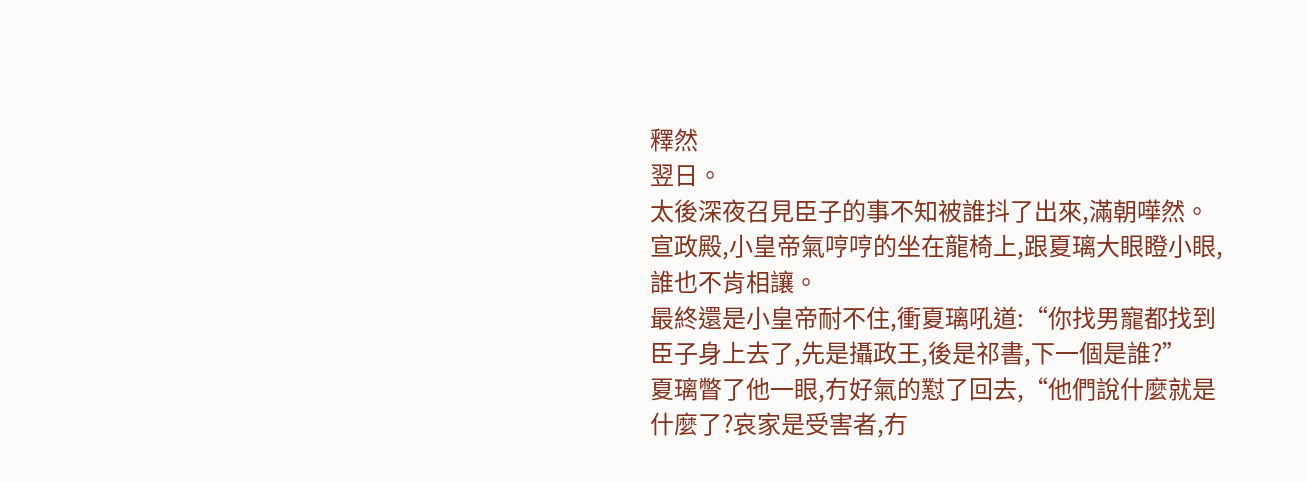釋然
翌日。
太後深夜召見臣子的事不知被誰抖了出來,滿朝嘩然。
宣政殿,小皇帝氣哼哼的坐在龍椅上,跟夏璃大眼瞪小眼,誰也不肯相讓。
最終還是小皇帝耐不住,衝夏璃吼道:“你找男寵都找到臣子身上去了,先是攝政王,後是祁書,下一個是誰?”
夏璃瞥了他一眼,冇好氣的懟了回去,“他們說什麼就是什麼了?哀家是受害者,冇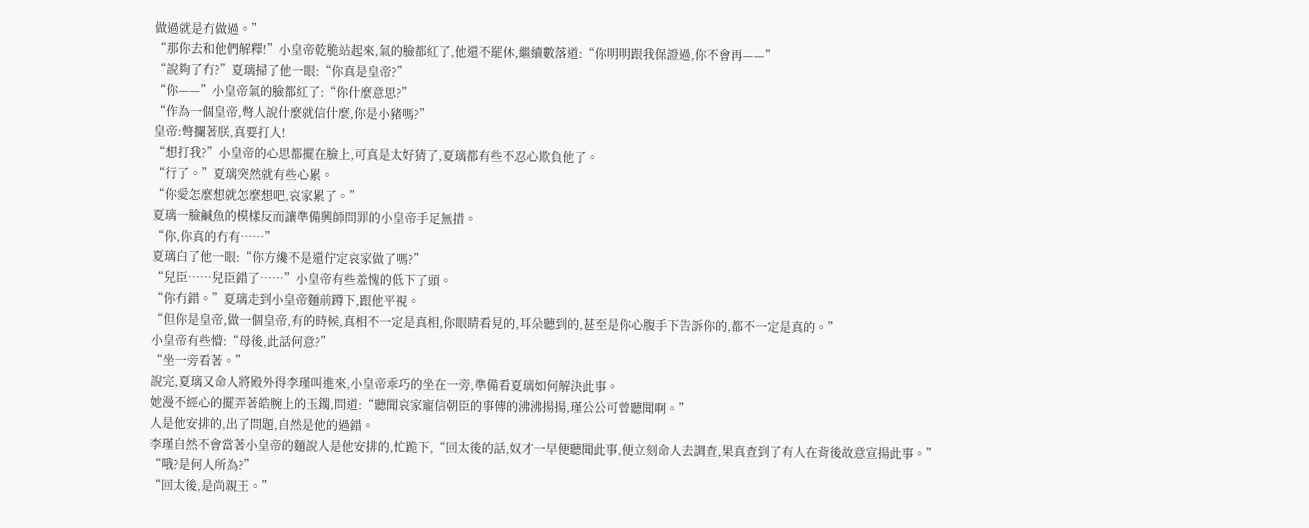做過就是冇做過。”
“那你去和他們解釋!”小皇帝乾脆站起來,氣的臉都紅了,他還不罷休,繼續數落道:“你明明跟我保證過,你不會再——”
“說夠了冇?”夏璃掃了他一眼:“你真是皇帝?”
“你——”小皇帝氣的臉都紅了:“你什麼意思?”
“作為一個皇帝,彆人說什麼就信什麼,你是小豬嗎?”
皇帝:彆攔著朕,真要打人!
“想打我?”小皇帝的心思都擺在臉上,可真是太好猜了,夏璃都有些不忍心欺負他了。
“行了。”夏璃突然就有些心累。
“你愛怎麼想就怎麼想吧,哀家累了。”
夏璃一臉鹹魚的模樣反而讓準備興師問罪的小皇帝手足無措。
“你,你真的冇有……”
夏璃白了他一眼:“你方纔不是還佇定哀家做了嗎?”
“兒臣……兒臣錯了……”小皇帝有些羞愧的低下了頭。
“你冇錯。”夏璃走到小皇帝麵前蹲下,跟他平視。
“但你是皇帝,做一個皇帝,有的時候,真相不一定是真相,你眼睛看見的,耳朵聽到的,甚至是你心腹手下告訴你的,都不一定是真的。”
小皇帝有些懵:“母後,此話何意?”
“坐一旁看著。”
說完,夏璃又命人將殿外得李瑾叫進來,小皇帝乖巧的坐在一旁,準備看夏璃如何解決此事。
她漫不經心的擺弄著皓腕上的玉鐲,問道:“聽聞哀家寵信朝臣的事傳的沸沸揚揚,瑾公公可曾聽聞啊。”
人是他安排的,出了問題,自然是他的過錯。
李瑾自然不會當著小皇帝的麵說人是他安排的,忙跪下,“回太後的話,奴才一早便聽聞此事,便立刻命人去調查,果真查到了有人在背後故意宣揚此事。”
“哦?是何人所為?”
“回太後,是尚親王。”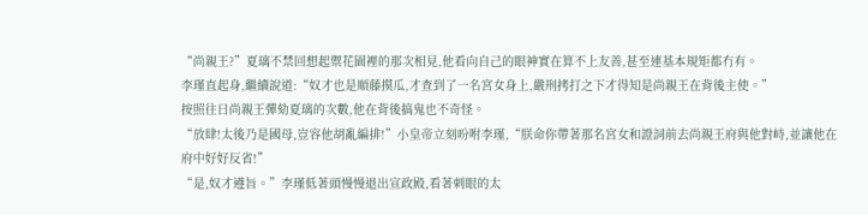“尚親王?”夏璃不禁回想起禦花園裡的那次相見,他看向自己的眼神實在算不上友善,甚至連基本規矩都冇有。
李瑾直起身,繼續說道:“奴才也是順藤摸瓜,才查到了一名宮女身上,嚴刑拷打之下才得知是尚親王在背後主使。”
按照往日尚親王彈劾夏璃的次數,他在背後搞鬼也不奇怪。
“放肆!太後乃是國母,豈容他胡亂編排!”小皇帝立刻吩咐李瑾,“朕命你帶著那名宮女和證詞前去尚親王府與他對峙,並讓他在府中好好反省!”
“是,奴才遵旨。”李瑾低著頭慢慢退出宣政殿,看著刺眼的太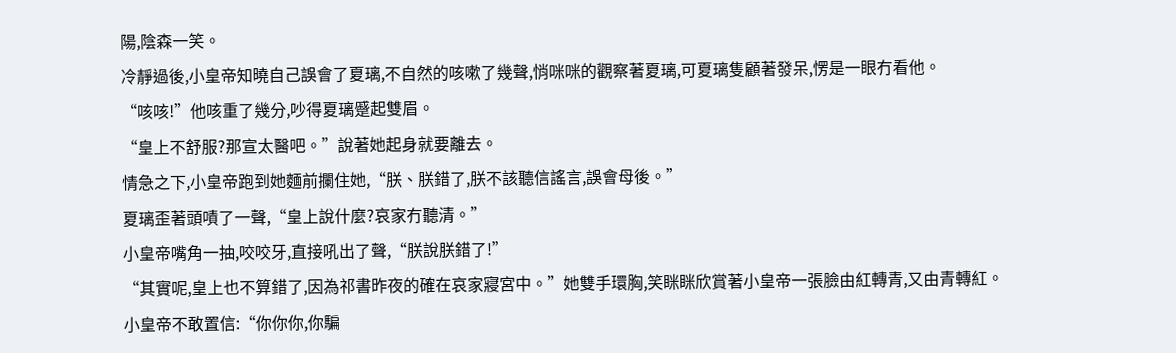陽,陰森一笑。
冷靜過後,小皇帝知曉自己誤會了夏璃,不自然的咳嗽了幾聲,悄咪咪的觀察著夏璃,可夏璃隻顧著發呆,愣是一眼冇看他。
“咳咳!”他咳重了幾分,吵得夏璃蹙起雙眉。
“皇上不舒服?那宣太醫吧。”說著她起身就要離去。
情急之下,小皇帝跑到她麵前攔住她,“朕、朕錯了,朕不該聽信謠言,誤會母後。”
夏璃歪著頭嘖了一聲,“皇上說什麼?哀家冇聽清。”
小皇帝嘴角一抽,咬咬牙,直接吼出了聲,“朕說朕錯了!”
“其實呢,皇上也不算錯了,因為祁書昨夜的確在哀家寢宮中。”她雙手環胸,笑眯眯欣賞著小皇帝一張臉由紅轉青,又由青轉紅。
小皇帝不敢置信:“你你你,你騙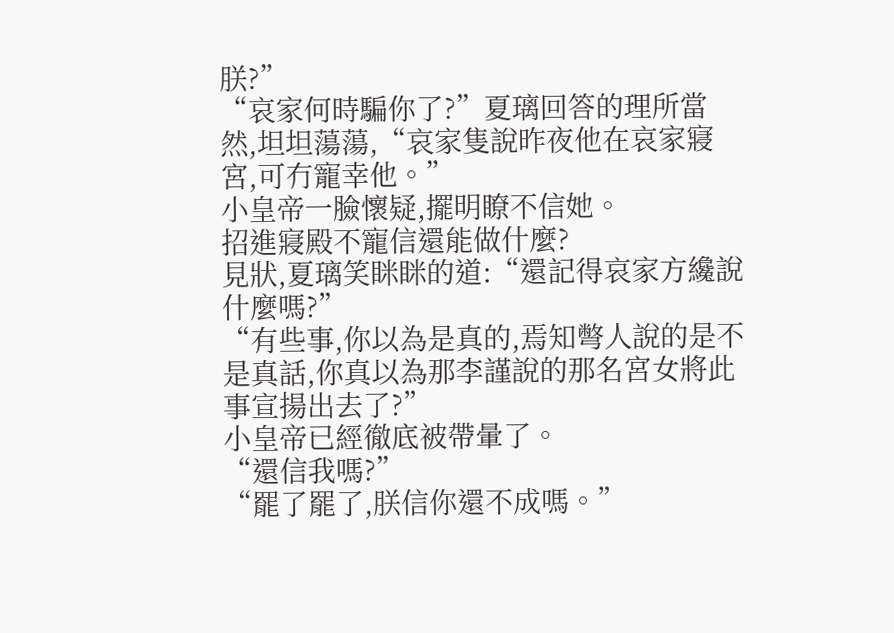朕?”
“哀家何時騙你了?”夏璃回答的理所當然,坦坦蕩蕩,“哀家隻說昨夜他在哀家寢宮,可冇寵幸他。”
小皇帝一臉懷疑,擺明瞭不信她。
招進寢殿不寵信還能做什麼?
見狀,夏璃笑眯眯的道:“還記得哀家方纔說什麼嗎?”
“有些事,你以為是真的,焉知彆人說的是不是真話,你真以為那李謹說的那名宮女將此事宣揚出去了?”
小皇帝已經徹底被帶暈了。
“還信我嗎?”
“罷了罷了,朕信你還不成嗎。”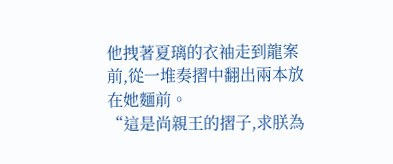他拽著夏璃的衣袖走到龍案前,從一堆奏摺中翻出兩本放在她麵前。
“這是尚親王的摺子,求朕為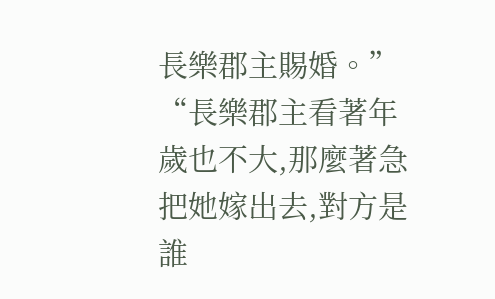長樂郡主賜婚。”
“長樂郡主看著年歲也不大,那麼著急把她嫁出去,對方是誰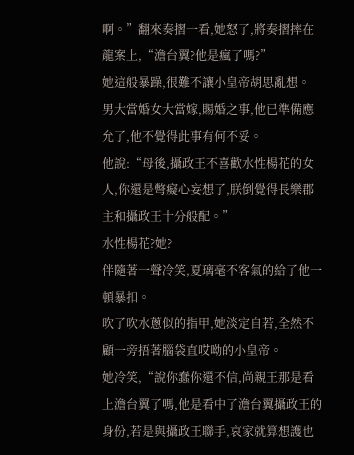啊。”翻來奏摺一看,她怒了,將奏摺摔在龍案上,“澹台翼?他是瘋了嗎?”
她這般暴躁,很難不讓小皇帝胡思亂想。
男大當婚女大當嫁,賜婚之事,他已準備應允了,他不覺得此事有何不妥。
他說:“母後,攝政王不喜歡水性楊花的女人,你還是彆癡心妄想了,朕倒覺得長樂郡主和攝政王十分般配。”
水性楊花?她?
伴隨著一聲冷笑,夏璃毫不客氣的給了他一頓暴扣。
吹了吹水蔥似的指甲,她淡定自若,全然不顧一旁捂著腦袋直哎呦的小皇帝。
她冷笑,“說你蠢你還不信,尚親王那是看上澹台翼了嗎,他是看中了澹台翼攝政王的身份,若是與攝政王聯手,哀家就算想護也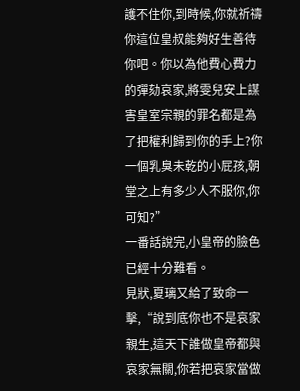護不住你,到時候,你就祈禱你這位皇叔能夠好生善待你吧。你以為他費心費力的彈劾哀家,將雯兒安上謀害皇室宗親的罪名都是為了把權利歸到你的手上?你一個乳臭未乾的小屁孩,朝堂之上有多少人不服你,你可知?”
一番話說完,小皇帝的臉色已經十分難看。
見狀,夏璃又給了致命一擊,“說到底你也不是哀家親生,這天下誰做皇帝都與哀家無關,你若把哀家當做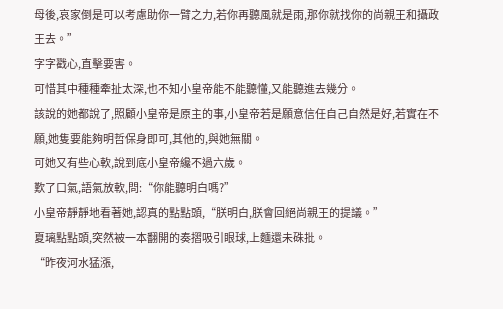母後,哀家倒是可以考慮助你一臂之力,若你再聽風就是雨,那你就找你的尚親王和攝政王去。”
字字戳心,直擊要害。
可惜其中種種牽扯太深,也不知小皇帝能不能聽懂,又能聽進去幾分。
該說的她都說了,照顧小皇帝是原主的事,小皇帝若是願意信任自己自然是好,若實在不願,她隻要能夠明哲保身即可,其他的,與她無關。
可她又有些心軟,說到底小皇帝纔不過六歲。
歎了口氣,語氣放軟,問:“你能聽明白嗎?”
小皇帝靜靜地看著她,認真的點點頭,“朕明白,朕會回絕尚親王的提議。”
夏璃點點頭,突然被一本翻開的奏摺吸引眼球,上麵還未硃批。
“昨夜河水猛漲,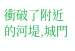衝破了附近的河堤,城門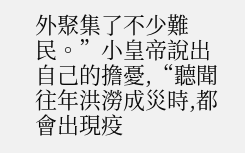外聚集了不少難民。”小皇帝說出自己的擔憂,“聽聞往年洪澇成災時,都會出現疫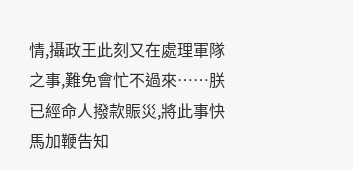情,攝政王此刻又在處理軍隊之事,難免會忙不過來……朕已經命人撥款賑災,將此事快馬加鞭告知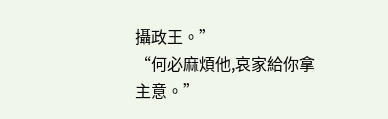攝政王。”
“何必麻煩他,哀家給你拿主意。”